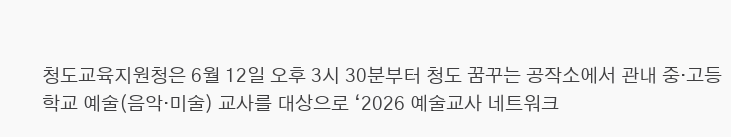청도교육지원청은 6월 12일 오후 3시 30분부터 청도 꿈꾸는 공작소에서 관내 중·고등학교 예술(음악·미술) 교사를 대상으로 ‘2026 예술교사 네트워크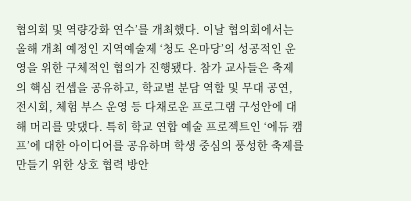협의회 및 역량강화 연수’를 개최했다. 이날 협의회에서는 올해 개최 예정인 지역예술제 ‘청도 온마당’의 성공적인 운영을 위한 구체적인 협의가 진행됐다. 참가 교사들은 축제의 핵심 컨셉을 공유하고, 학교별 분담 역할 및 무대 공연, 전시회, 체험 부스 운영 등 다채로운 프로그램 구성안에 대해 머리를 맞댔다. 특히 학교 연합 예술 프로젝트인 ‘에듀 캠프’에 대한 아이디어를 공유하며 학생 중심의 풍성한 축제를 만들기 위한 상호 협력 방안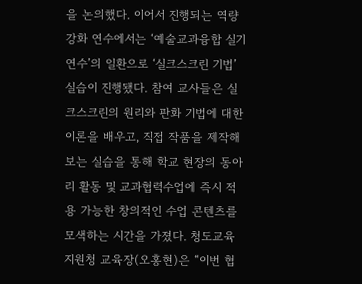을 논의했다. 이어서 진행되는 역량강화 연수에서는 ‘예술교과융합 실기연수’의 일환으로 ‘실크스크린 기법’ 실습이 진행됐다. 참여 교사들은 실크스크린의 원리와 판화 기법에 대한 이론을 배우고, 직접 작품을 제작해보는 실습을 통해 학교 현장의 동아리 활동 및 교과협력수업에 즉시 적용 가능한 창의적인 수업 콘텐츠를 모색하는 시간을 가졌다. 청도교육지원청 교육장(오홍현)은 “이번 협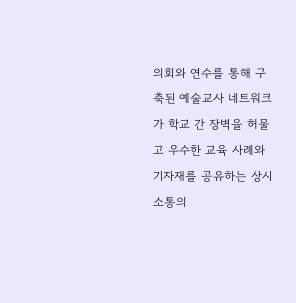의회와 연수를 통해 구축된 예술교사 네트워크가 학교 간 장벽을 허물고 우수한 교육 사례와 기자재를 공유하는 상시 소통의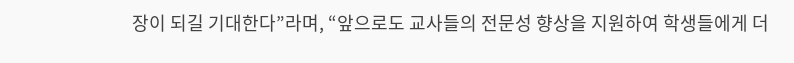장이 되길 기대한다”라며, “앞으로도 교사들의 전문성 향상을 지원하여 학생들에게 더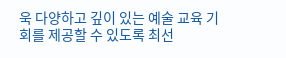욱 다양하고 깊이 있는 예술 교육 기회를 제공할 수 있도록 최선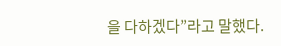을 다하겠다”라고 말했다.